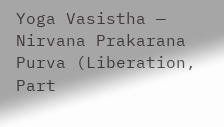Yoga Vasistha — Nirvana Prakarana Purva (Liberation, Part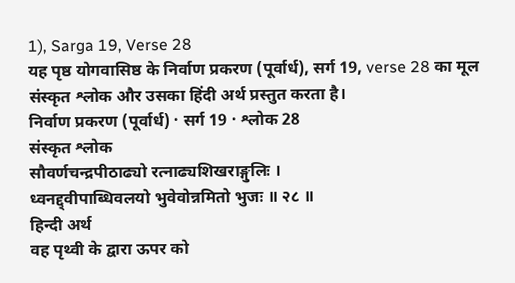1), Sarga 19, Verse 28
यह पृष्ठ योगवासिष्ठ के निर्वाण प्रकरण (पूर्वार्ध), सर्ग 19, verse 28 का मूल संस्कृत श्लोक और उसका हिंदी अर्थ प्रस्तुत करता है।
निर्वाण प्रकरण (पूर्वार्ध) · सर्ग 19 · श्लोक 28
संस्कृत श्लोक
सौवर्णचन्द्रपीठाढ्यो रत्नाढ्यशिखराङ्गुलिः ।
ध्वनद्द्वीपाब्धिवलयो भुवेवोन्नमितो भुजः ॥ २८ ॥
हिन्दी अर्थ
वह पृथ्वी के द्वारा ऊपर को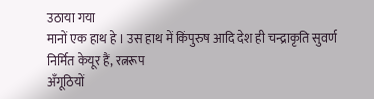उठाया गया
मानों एक हाथ हे । उस हाथ में किंपुरुष आदि देश ही चन्द्राकृति सुवर्ण निर्मित केयूर हैं, रत्नरूप
अँगूठियों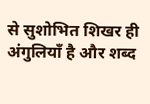से सुशोभित शिखर ही अंगुलियाँ है और शब्द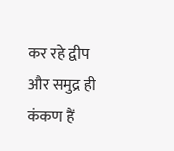कर रहे द्वीप और समुद्र ही कंकण हैं